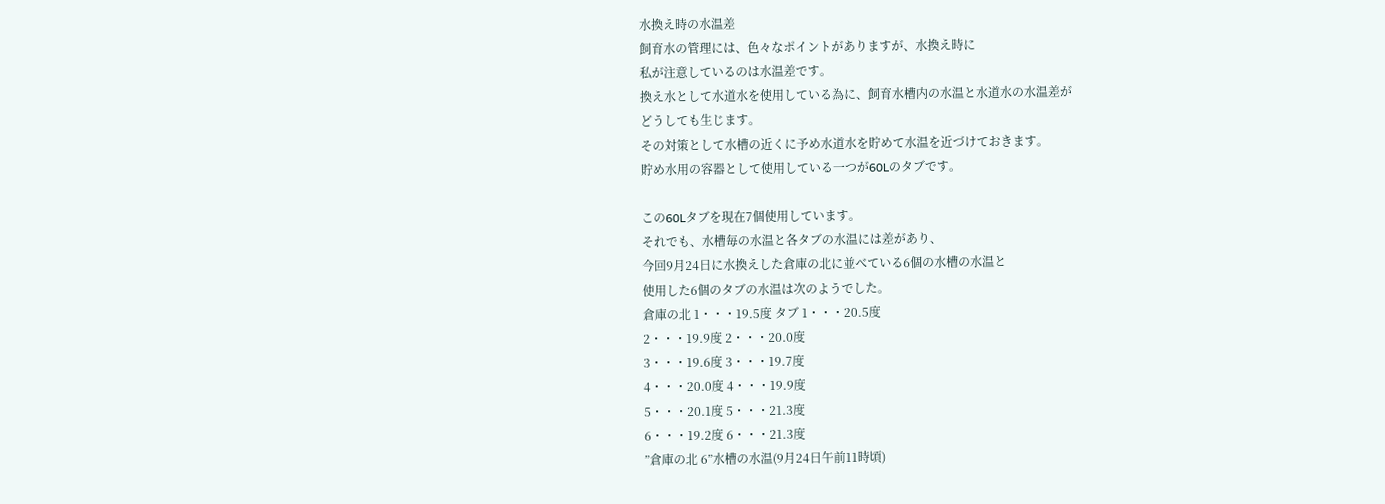水換え時の水温差
飼育水の管理には、色々なポイントがありますが、水換え時に
私が注意しているのは水温差です。
換え水として水道水を使用している為に、飼育水槽内の水温と水道水の水温差が
どうしても生じます。
その対策として水槽の近くに予め水道水を貯めて水温を近づけておきます。
貯め水用の容器として使用している一つが60Lのタブです。

この60Lタブを現在7個使用しています。
それでも、水槽毎の水温と各タブの水温には差があり、
今回9月24日に水換えした倉庫の北に並べている6個の水槽の水温と
使用した6個のタブの水温は次のようでした。
倉庫の北 1・・・19.5度 タブ 1・・・20.5度
2・・・19.9度 2・・・20.0度
3・・・19.6度 3・・・19.7度
4・・・20.0度 4・・・19.9度
5・・・20.1度 5・・・21.3度
6・・・19.2度 6・・・21.3度
”倉庫の北 6”水槽の水温(9月24日午前11時頃)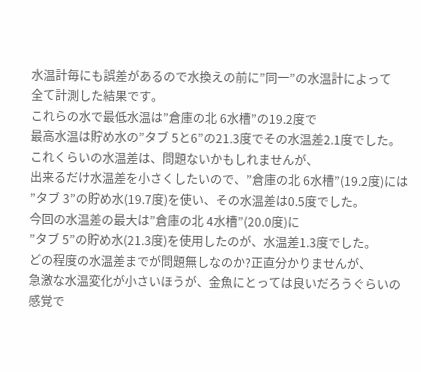水温計毎にも誤差があるので水換えの前に”同一”の水温計によって
全て計測した結果です。
これらの水で最低水温は”倉庫の北 6水槽”の19.2度で
最高水温は貯め水の”タブ 5と6”の21.3度でその水温差2.1度でした。
これくらいの水温差は、問題ないかもしれませんが、
出来るだけ水温差を小さくしたいので、”倉庫の北 6水槽”(19.2度)には
”タブ 3”の貯め水(19.7度)を使い、その水温差は0.5度でした。
今回の水温差の最大は”倉庫の北 4水槽”(20.0度)に
”タブ 5”の貯め水(21.3度)を使用したのが、水温差1.3度でした。
どの程度の水温差までが問題無しなのか?正直分かりませんが、
急激な水温変化が小さいほうが、金魚にとっては良いだろうぐらいの感覚で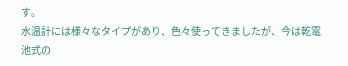す。
水温計には様々なタイプがあり、色々使ってきましたが、今は乾電池式の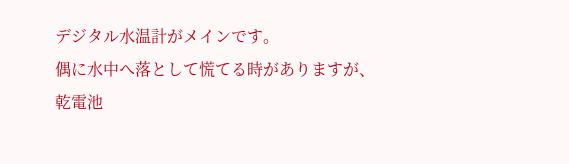デジタル水温計がメインです。
偶に水中へ落として慌てる時がありますが、
乾電池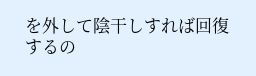を外して陰干しすれば回復するの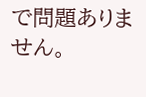で問題ありません。